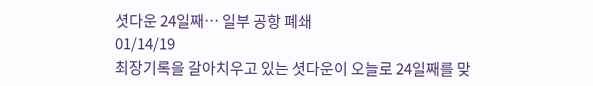셧다운 24일째… 일부 공항 폐쇄
01/14/19
최장기록을 갈아치우고 있는 셧다운이 오늘로 24일째를 맞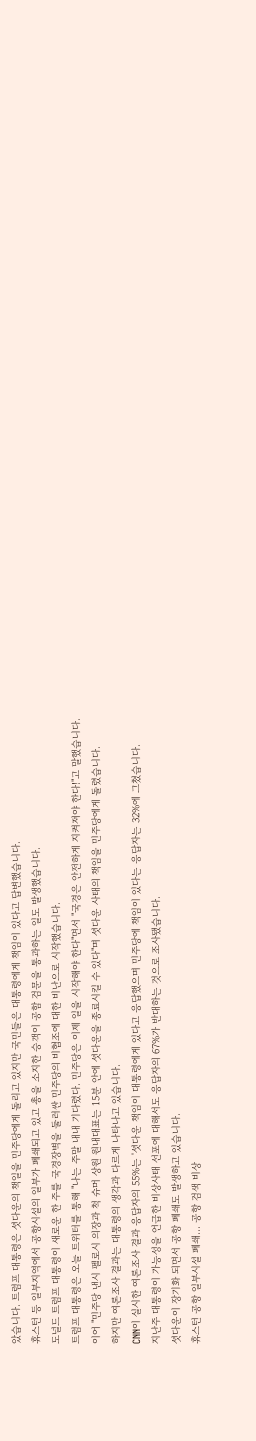았습니다. 트럼프 대통령은 셧다운의 책일을 민주당에게 돌리고 있지만 국민들은 대통령에게 책임이 있다고 답변했습니다.
휴스턴 등 일부지역에서 공항시설의 일부가 폐쇄되고 있고 총을 소지한 승객이 공함 검문을 통과하는 일도 발생했습니다.
도널드 트럼프 대통령이 새로운 한 주를 국경장벽을 둘러싼 민주당의 비협조에 대한 비난으로 시작했습니다.
트럼프 대통령은 오늘 트위터를 통해 "나는 주말 내내 기다렸다. 민주당은 이제 일을 시작해야 한다"면서 "국경은 안전하게 지켜져야 한다!"고 말했습니다.
이어 "민주당 낸시 펠로시 의장과 척 슈머 상원 원내대표는 15분 안에 셧다운을 종료시킬 수 있다"며 셧다운 사태의 책임을 민주당에게 돌렸습니다.
하지만 여론조사 결과는 대통령의 생각과 다르게 나타나고 있습니다.
CNN이 실시한 여론조사 결과 응답자의 55%는 '셧다운 책임이 대통령에게 있다고 응답했으며 민주당에 책임이 있다는 응답자는 32%에 그쳤습니다.
지난주 대통령이 가능성을 언급한 비상사태 선포에 대해서도 응답자의 67%가 반대하는 것으로 조사됐습니다.
셧다운이 장기화 되면서 공항 폐쇄도 발생하고 있습니다.
휴스턴 공항 일부시설 폐쇄… 공항 검색 비상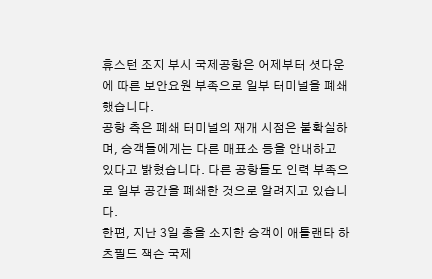휴스턴 조지 부시 국제공항은 어제부터 셧다운에 따른 보안요원 부족으로 일부 터미널을 폐쇄했습니다.
공항 측은 폐쇄 터미널의 재개 시점은 불확실하며, 승객들에게는 다른 매표소 등을 안내하고 있다고 밝혔습니다. 다른 공항들도 인력 부족으로 일부 공간을 폐쇄한 것으로 알려지고 있습니다.
한편, 지난 3일 총을 소지한 승객이 애틀랜타 하츠필드 잭슨 국제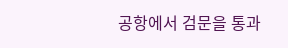공항에서 검문을 통과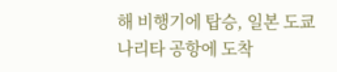해 비행기에 탑승, 일본 도쿄 나리타 공항에 도착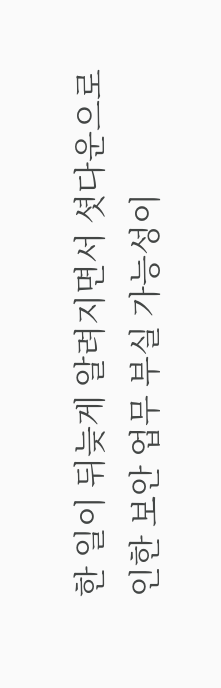한 일이 뒤늦게 알려지면서 셧다운으로 인한 보안 업무 부실 가능성이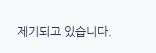제기되고 있습니다.